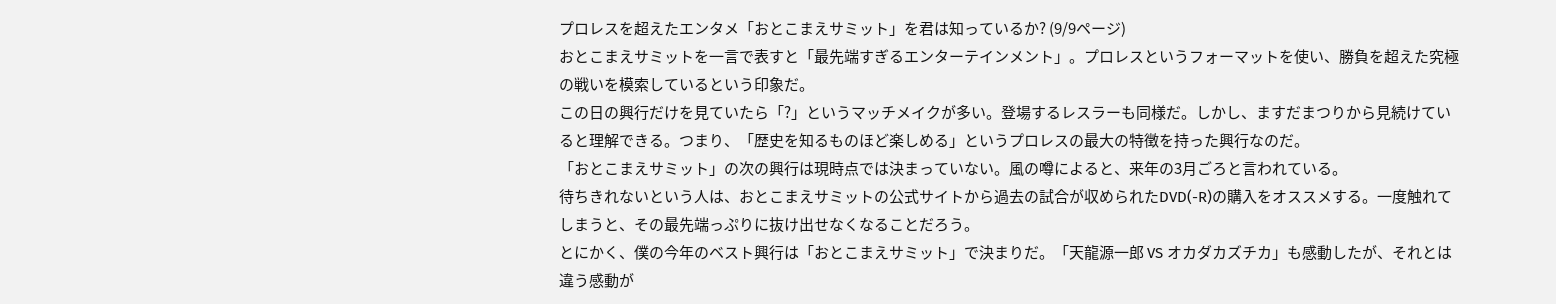プロレスを超えたエンタメ「おとこまえサミット」を君は知っているか? (9/9ページ)
おとこまえサミットを一言で表すと「最先端すぎるエンターテインメント」。プロレスというフォーマットを使い、勝負を超えた究極の戦いを模索しているという印象だ。
この日の興行だけを見ていたら「?」というマッチメイクが多い。登場するレスラーも同様だ。しかし、ますだまつりから見続けていると理解できる。つまり、「歴史を知るものほど楽しめる」というプロレスの最大の特徴を持った興行なのだ。
「おとこまえサミット」の次の興行は現時点では決まっていない。風の噂によると、来年の3月ごろと言われている。
待ちきれないという人は、おとこまえサミットの公式サイトから過去の試合が収められたDVD(-R)の購入をオススメする。一度触れてしまうと、その最先端っぷりに抜け出せなくなることだろう。
とにかく、僕の今年のベスト興行は「おとこまえサミット」で決まりだ。「天龍源一郎 VS オカダカズチカ」も感動したが、それとは違う感動が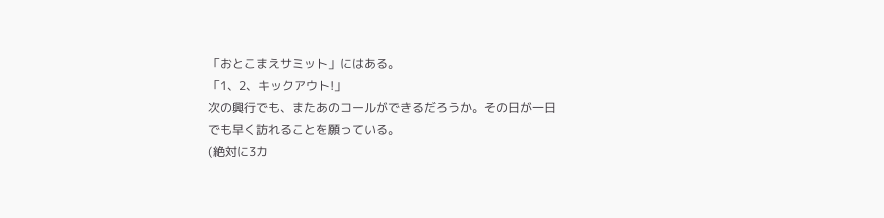「おとこまえサミット」にはある。
「1、2、キックアウト!」
次の興行でも、またあのコールができるだろうか。その日が一日でも早く訪れることを願っている。
(絶対に3カ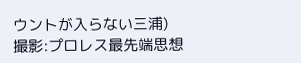ウントが入らない三浦)
撮影:プロレス最先端思想